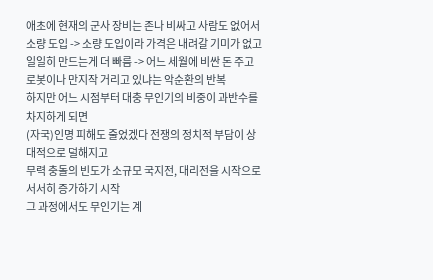애초에 현재의 군사 장비는 존나 비싸고 사람도 없어서 소량 도입 -> 소량 도입이라 가격은 내려갈 기미가 없고 일일히 만드는게 더 빠름 -> 어느 세월에 비싼 돈 주고 로봇이나 만지작 거리고 있냐는 악순환의 반복
하지만 어느 시점부터 대충 무인기의 비중이 과반수를 차지하게 되면
(자국)인명 피해도 줄었겠다 전쟁의 정치적 부담이 상대적으로 덜해지고
무력 충돌의 빈도가 소규모 국지전, 대리전을 시작으로 서서히 증가하기 시작
그 과정에서도 무인기는 계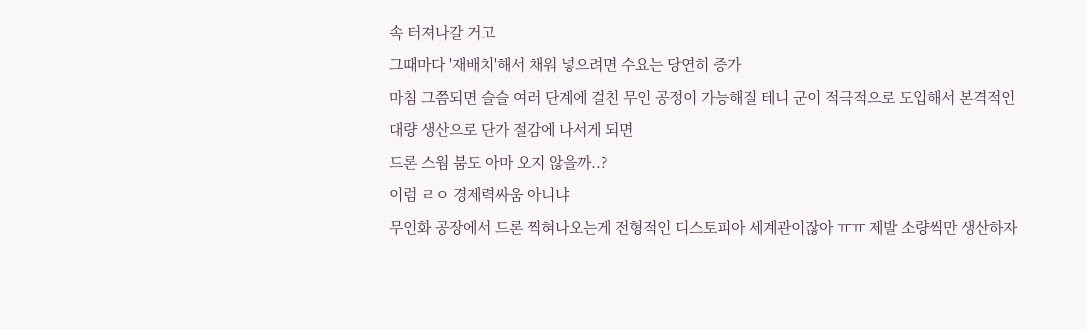속 터져나갈 거고
그때마다 '재배치'해서 채워 넣으려면 수요는 당연히 증가
마침 그쯤되면 슬슬 여러 단계에 걸친 무인 공정이 가능해질 테니 군이 적극적으로 도입해서 본격적인 대량 생산으로 단가 절감에 나서게 되면
드론 스웜 붐도 아마 오지 않을까..?
이럼 ㄹㅇ 경제력싸움 아니냐
무인화 공장에서 드론 찍혀나오는게 전형적인 디스토피아 세계관이잖아 ㅠㅠ 제발 소량씩만 생산하자